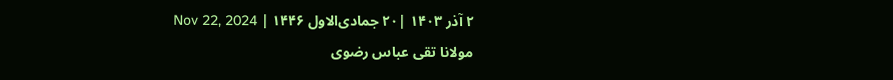۲ آذر ۱۴۰۳ |۲۰ جمادی‌الاول ۱۴۴۶ | Nov 22, 2024
مولانا تقی عباس رضوی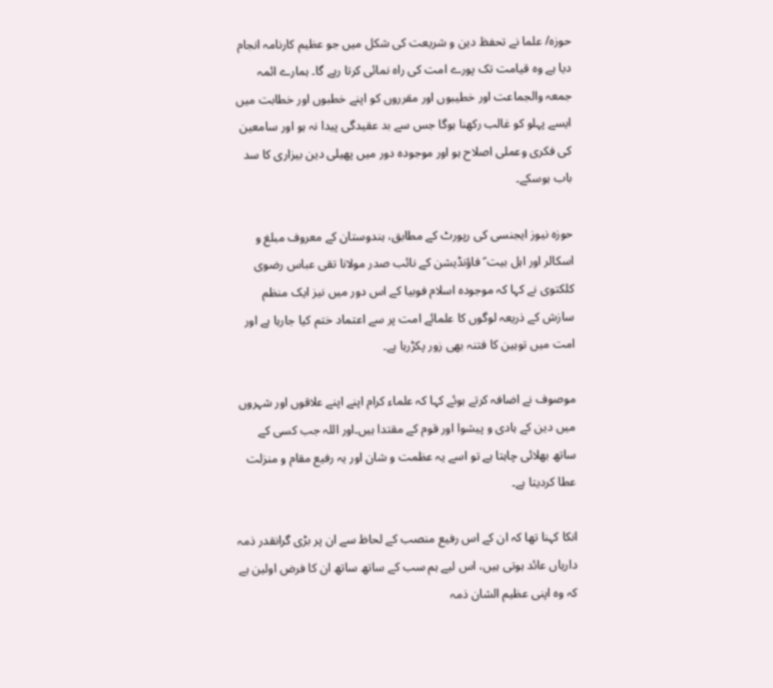حوزہ/ علما نے تحفظ دین و شریعت کی شکل میں جو عظیم کارنامہ انجام دیا ہے وہ قیامت تک پورے امت کی راہ نمائی کرتا رہے گا۔ ہمارے ائمہ جمعہ والجماعت اور خطیبوں اور مقرروں کو اپنے خطبوں اور خطابت میں ایسے پہلو کو غالب رکھنا ہوگا جس سے بد عقیدگی پیدا نہ ہو اور سامعین کی فکری وعملی اصلاح ہو اور موجودہ دور میں پھیلی دین بیزاری کا سد باب ہوسکے۔

حوزہ نیوز ایجنسی کی رپورٹ کے مطابق، ہندوستان کے معروف مبلغ و اسکالر اور اہل بیت ؑ فاؤنڈیشن کے نائب صدر مولانا تقی عباس رضوی کلکتوی نے کہا کہ موجودہ اسلام فوبیا کے اس دور میں نیز ایک منظم سازش کے ذریعہ لوگوں کا علمائے امت پر سے اعتماد ختم کیا جارہا ہے اور امت میں توہین کا فتنہ بھی زور پکڑرہا ہے۔

موصوف نے اضافہ کرتے ہوئے کہا کہ علماء کرام اپنے اپنے علاقوں اور شہروں میں دین کے ہادی و پیشوا اور قوم کے مقتدا ہیں۔اور اللہ جب کسی کے ساتھ بھلائی چاہتا ہے تو اسے یہ عظمت و شان اور یہ رفیع مقام و منزلت عطا کردیتا ہے۔

انکا کہنا تھا کہ ان کے اس رفیع منصب کے لحاظ سے ان پر بڑی گرانقدر ذمہ داریاں عائد ہوتی ہیں، اس لیے ہم سب کے ساتھ ساتھ ان کا فرض اولین ہے کہ وہ اپنی عظیم الشان ذمہ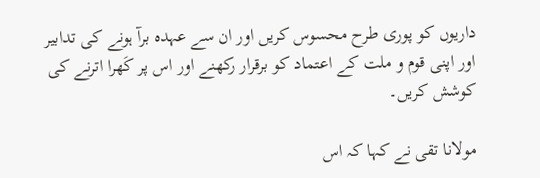داریوں کو پوری طرح محسوس کریں اور ان سے عہدہ برآ ہونے کی تدابیر اور اپنی قوم و ملت کے اعتماد کو برقرار رکھنے اور اس پر کَھرا اترنے کی کوشش کریں۔

مولانا تقی نے کہا کہ اس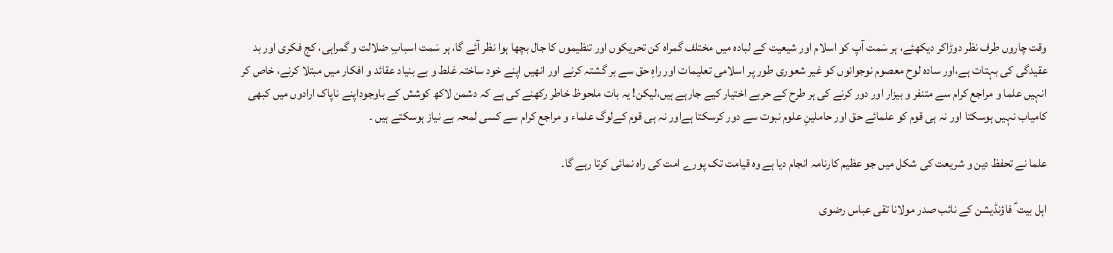وقت چاروں طرف نظر دوڑاکر دیکھئے، ہر سَمت آپ کو اسلام اور شیعیت کے لبادہ میں مختلف گمراہ کن تحریکوں اور تنظیموں کا جال بچھا ہوا نظر آئے گا، ہر سَمت اسبابِ ضلالت و گمراہی، کج فکری اور بد عقیدگی کی بہتات ہے،اور سادہ لوح معصوم نوجوانوں کو غیر شعوری طور پر اسلامی تعلیمات اور راہِ حق سے بر گشتہ کرنے اور انھیں اپنے خود ساختہ غلط و بے بنیاد عقائد و افکار میں مبتلا کرنے، خاص کر انہیں علما و مراجع کرام سے متنفر و بیزار اور دور کرنے کی ہر طرح کے حربے اختیار کیے جارہے ہیں،لیکن! یہ بات ملحوظ خاطر رکھنے کی ہے کہ دشمن لاکھ کوشش کے باوجوداپنے ناپاک ارادوں میں کبھی کامیاب نہیں ہوسکتا اور نہ ہی قوم کو علمائے حق اور حاملینِ علوم نبوت سے دور کرسکتا ہےاور نہ ہی قوم کےلوگ علماء و مراجع کرام سے کسی لمحہ بے نیاز ہوسکتے ہیں ۔

علما نے تحفظ دین و شریعت کی شکل میں جو عظیم کارنامہ انجام دیا ہے وہ قیامت تک پورے امت کی راہ نمائی کرتا رہے گا۔

اہل بیت ؑ فاؤنڈیشن کے نائب صدر مولانا تقی عباس رضوی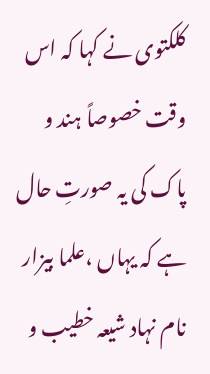کلکتوی نے کہا کہ اس وقت خصوصاً ہند و پاک کی یہ صورتِ حال ہے کہ یہاں ،علما بیزار نام نہاد شیعہ خطیب و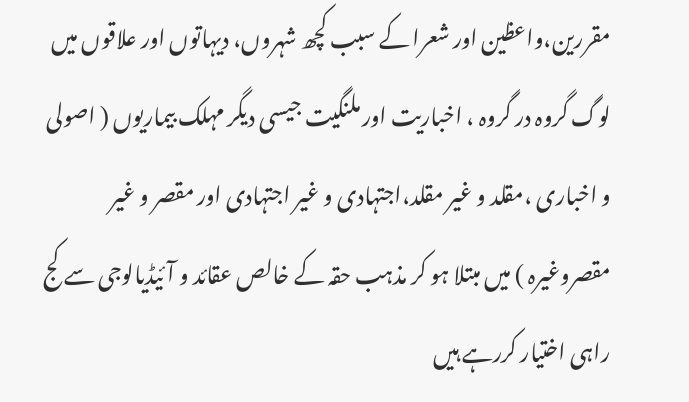مقررین،واعظین اور شعرا کے سبب کچھ شہروں، دیہاتوں اور علاقوں میں لوگ گروہ در گروہ ، اخباریت اور ملنگیت جیسی دیگر مہلک بیماریوں ( اصولی و اخباری ،مقلد و غیر مقلد،اجتہادی و غیر اجتہادی اور مقصر و غیر مقصروغیرہ ) میں مبتلا ہو کر مذہب حقہ کے خالص عقائد و آئیڈیالوجی سے کج راہی اختیار کررہے ہیں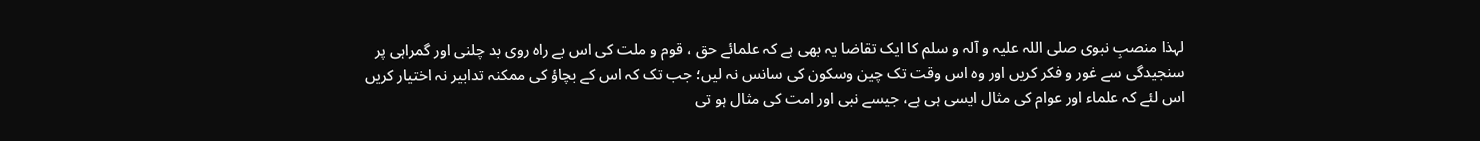لہذا منصبِ نبوی صلی اللہ علیہ و آلہ و سلم کا ایک تقاضا یہ بھی ہے کہ علمائے حق ، قوم و ملت کی اس بے راہ روی بد چلنی اور گمراہی پر سنجیدگی سے غور و فکر کریں اور وہ اس وقت تک چین وسکون کی سانس نہ لیں؛ جب تک کہ اس کے بچاؤ کی ممکنہ تدابیر نہ اختیار کریں اس لئے کہ علماء اور عوام کی مثال ایسی ہی ہے، جیسے نبی اور امت کی مثال ہو تی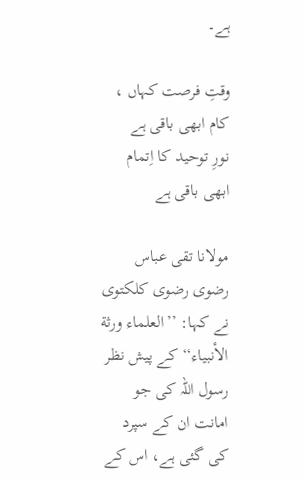ہے۔

وقتِ فرصت کہاں ، کام ابھی باقی ہے
نورِ توحید کا اِتمام ابھی باقی ہے

مولانا تقی عباس رضوی رضوی کلکتوی نے کہا: ’’العلماء ورثة الأنبياء‘‘ کے پیش نظر رسول اللہ کی جو امانت ان کے سپرد کی گئی ہے، اس کے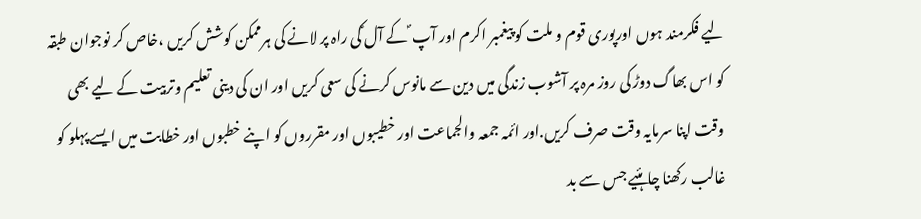لیے فکرمند ہوں اورپوری قوم و ملت کو پیغمبر اکرم اور آپ ؐ کے آل ؑکی راہ پر لانے کی ہرممکن کوشش کریں ،خاص کر نوجوان طبقہ کو اس بھاگ دوڑ کی روز مرہ پر آشوب زندگی میں دین سے مانوس کرنے کی سعی کریں اور ان کی دینی تعلیم وتربیت کے لیے بھی وقت اپنا سرمایہ وقت صرف کریں.اور ائمہ جمعہ والجماعت اور خطیبوں اور مقرروں کو اپنے خطبوں اور خطابت میں ایسے پہلو کو غالب رکھنا چاہئیے جس سے بد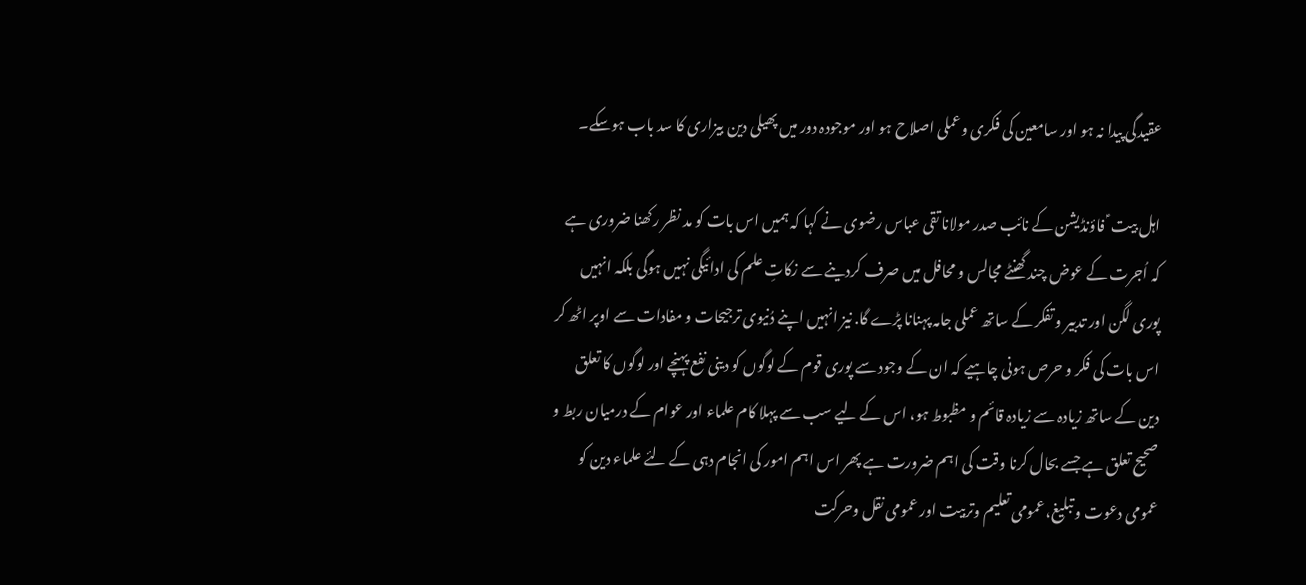عقیدگی پیدا نہ ہو اور سامعین کی فکری وعملی اصلاح ہو اور موجودہ دور میں پھیلی دین بیزاری کا سد باب ہوسکے۔

اہل بیت ؑ فاؤنڈیشن کے نائب صدر مولانا تقی عباس رضوی نے کہا کہ ہمیں اس بات کو مد نظر رکھنا ضروری ہے کہ اُجرت کے عوض چند گھنٹے مجالس و محافل میں صرف کردینے سے زکاتِ علم کی ادائیگی نہیں ہوگی بلکہ انہیں پوری لگن اور تدبیر و تفکر کے ساتھ عملی جامہ پہنانا پڑے گا. نیز انہیں اپنے دُنیوی ترجیحات و مفادات سے اوپر اٹھ کر اس بات کی فکر و حرص ہونی چاہیے کہ ان کے وجود سے پوری قوم کے لوگوں کو دینی نفع پہنچے اور لوگوں کا تعلق دین کے ساتھ زیادہ سے زیادہ قائم و مظبوط ہو، اس کے لیے سب سے پہلا کام علماء اور عوام کے درمیان ربط و صحیح تعلق ہے جسے بحال کرنا وقت کی اہم ضرورت ہے پھر اس اہم امور کی انجام دہی کے لئے علماء دین کو عمومی دعوت و تبلیغ، عمومی تعلیم وتربیت اور عمومی نقل وحرکت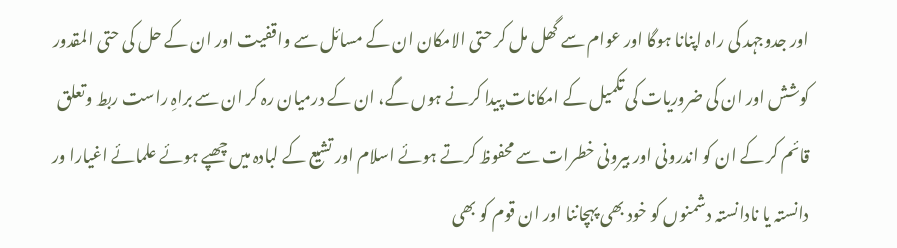اور جدوجہد کی راہ اپنانا ہوگا اور عوام سے گھل مل کر حتی الامکان ان کے مسائل سے واقفیت اور ان کے حل کی حتی المقدور کوشش اور ان کی ضروریات کی تکمیل کے امکانات پیدا کرنے ہوں گے، ان کے درمیان رہ کر ان سے براہِ راست ربط وتعلق قائم کر کے ان کو اندرونی اور بیرونی خطرات سے محفوظ کرتے ہوئے اسلام اور تشیع کے لبادہ میں چھپے ہوئے علمائے اغیارا ور دانستہ یا نادانستہ دشمنوں کو خود بھی پہچاننا اور ان قوم کو بھی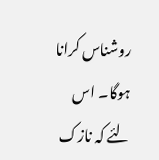روشناس کرانا ہوگا۔ اس لئے کہ نازک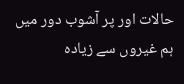حالات اور پر آشوب دور میں ہم غیروں سے زیادہ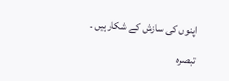اپنوں کی سازش کے شکارہیں ۔

تبصرہ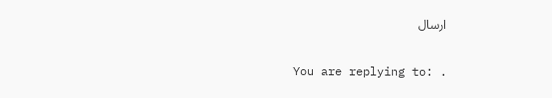ارسال

You are replying to: .